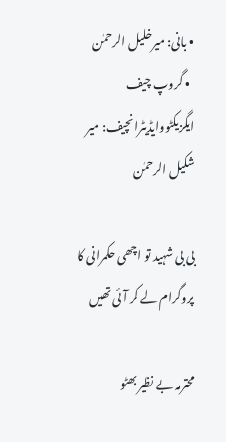• بانی: میرخلیل الرحمٰن
  • گروپ چیف ایگزیکٹووایڈیٹرانچیف: میر شکیل الرحمٰن

بی بی شہید تو اچھی حکمرانی کا پروگرام لے کر آئی تھیں

محترمہ بے نظیر بھٹو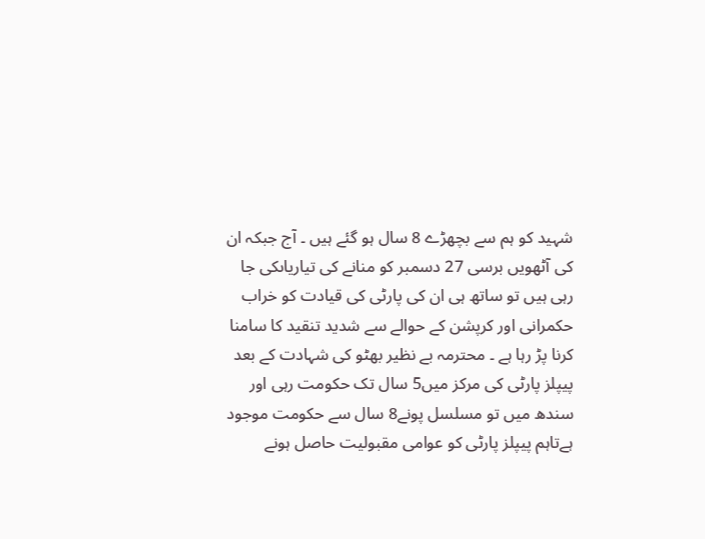شہید کو ہم سے بچھڑے 8 سال ہو گئے ہیں ۔ آج جبکہ ان کی آٹھویں برسی 27 دسمبر کو منانے کی تیاریاںکی جا رہی ہیں تو ساتھ ہی ان کی پارٹی کی قیادت کو خراب حکمرانی اور کرپشن کے حوالے سے شدید تنقید کا سامنا کرنا پڑ رہا ہے ۔ محترمہ بے نظیر بھٹو کی شہادت کے بعد پیپلز پارٹی کی مرکز میں5 سال تک حکومت رہی اور سندھ میں تو مسلسل پونے8 سال سے حکومت موجود ہےتاہم پیپلز پارٹی کو عوامی مقبولیت حاصل ہونے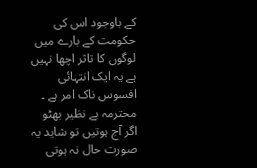کے باوجود اس کی حکومت کے بارے میں لوگوں کا تاثر اچھا نہیں ہے یہ ایک انتہائی افسوس ناک امر ہے ۔ محترمہ بے نظیر بھٹو اگر آج ہوتیں تو شاید یہ صورت حال نہ ہوتی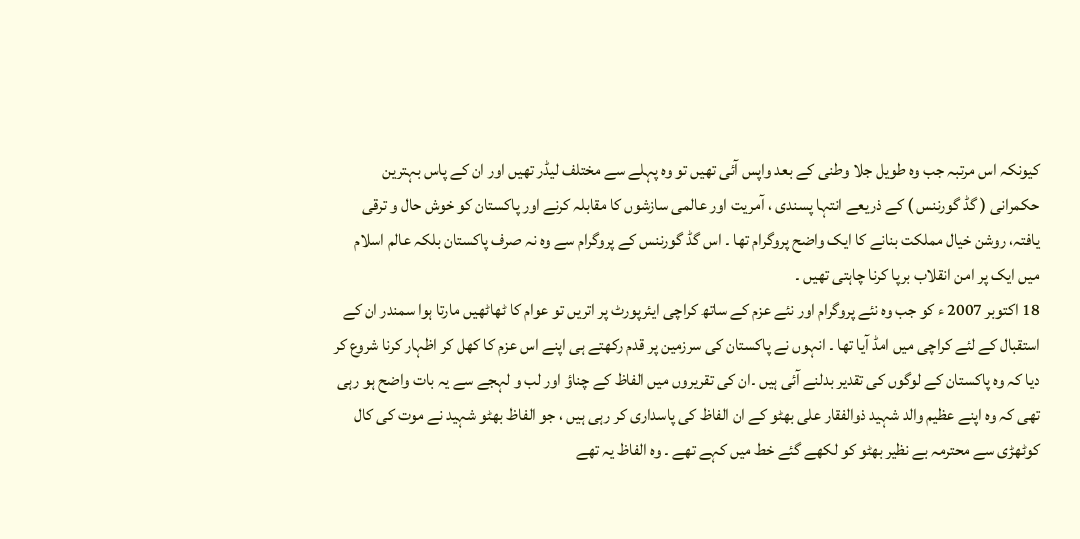کیونکہ اس مرتبہ جب وہ طویل جلا وطنی کے بعد واپس آئی تھیں تو وہ پہلے سے مختلف لیڈر تھیں اور ان کے پاس بہترین حکمرانی ( گڈ گورننس ) کے ذریعے انتہا پسندی ، آمریت اور عالمی سازشوں کا مقابلہ کرنے اور پاکستان کو خوش حال و ترقی یافتہ، روشن خیال مملکت بنانے کا ایک واضح پروگرام تھا ۔ اس گڈ گورننس کے پروگرام سے وہ نہ صرف پاکستان بلکہ عالم اسلام میں ایک پر امن انقلاب برپا کرنا چاہتی تھیں ۔
18 اکتوبر 2007 ء کو جب وہ نئے پروگرام اور نئے عزم کے ساتھ کراچی ایئرپورٹ پر اتریں تو عوام کا ٹھاٹھیں مارتا ہوا سمندر ان کے استقبال کے لئے کراچی میں امڈ آیا تھا ۔ انہوں نے پاکستان کی سرزمین پر قدم رکھتے ہی اپنے اس عزم کا کھل کر اظہار کرنا شروع کر دیا کہ وہ پاکستان کے لوگوں کی تقدیر بدلنے آئی ہیں ۔ان کی تقریروں میں الفاظ کے چناؤ اور لب و لہجے سے یہ بات واضح ہو رہی تھی کہ وہ اپنے عظیم والد شہید ذوالفقار علی بھٹو کے ان الفاظ کی پاسداری کر رہی ہیں ، جو الفاظ بھٹو شہید نے موت کی کال کوٹھڑی سے محترمہ بے نظیر بھٹو کو لکھے گئے خط میں کہے تھے ۔ وہ الفاظ یہ تھے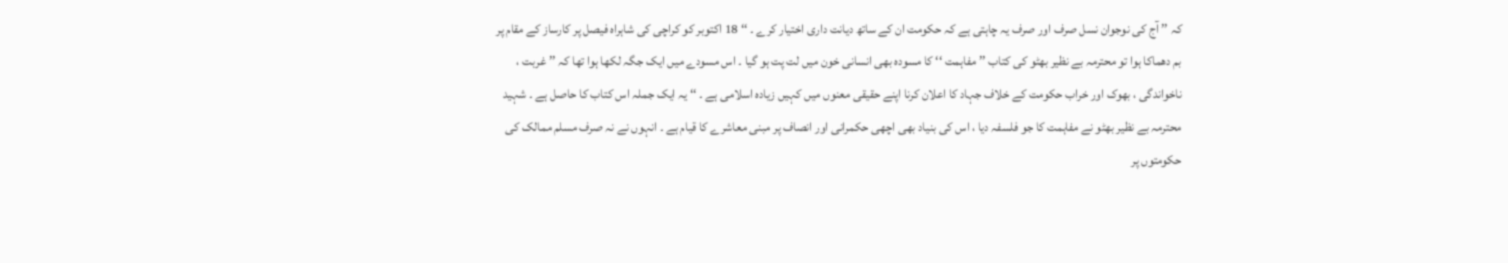کہ ’’ آج کی نوجوان نسل صرف اور صرف یہ چاہتی ہے کہ حکومت ان کے ساتھ دیانت داری اختیار کرے ۔ ‘‘ 18 اکتوبر کو کراچی کی شاہراہ فیصل پر کارساز کے مقام پر بم دھماکا ہوا تو محترمہ بے نظیر بھٹو کی کتاب ’’ مفاہمت ‘‘ کا مسودہ بھی انسانی خون میں لت پت ہو گیا ۔ اس مسودے میں ایک جگہ لکھا ہوا تھا کہ ’’ غربت ، ناخواندگی ، بھوک اور خراب حکومت کے خلاف جہاد کا اعلان کرنا اپنے حقیقی معنوں میں کہیں زیادہ اسلامی ہے ۔ ‘‘ یہ ایک جملہ اس کتاب کا حاصل ہے ۔ شہید محترمہ بے نظیر بھٹو نے مفاہمت کا جو فلسفہ دیا ، اس کی بنیاد بھی اچھی حکمرانی اور انصاف پر مبنی معاشرے کا قیام ہے ۔ انہوں نے نہ صرف مسلم ممالک کی حکومتوں پر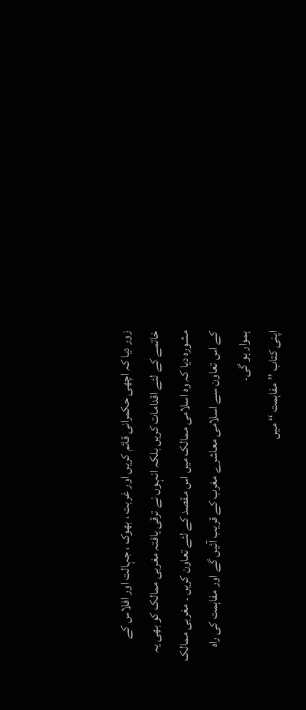زور دیا کہ اچھی حکمرانی قائم کریں اور غربت ، بھوک ، جہالت اور افلاس کے خاتمے کے لئے اقدامات کریں بلکہ انہوں نے ترقی یافتہ مغربی ممالک کو بھی یہ مشورہ دیا کہ وہ اسلامی ممالک میں اس مقصد کے لئے تعاون کریں ۔ مغربی ممالک کے اس تعاون سے اسلامی معاشرے مغرب کے قریب آئیں گے اور مفاہمت کی راہ ہموار ہو گی۔
اپنی کتاب ’’ مفاہمت ‘‘ میں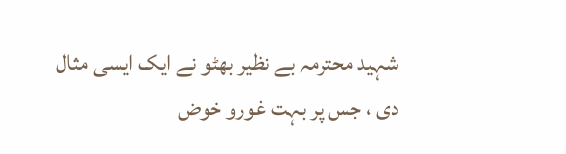شہید محترمہ بے نظیر بھٹو نے ایک ایسی مثال دی ، جس پر بہت غورو خوض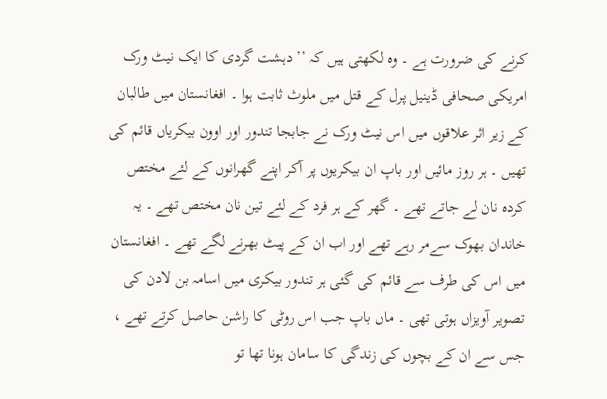کرنے کی ضرورت ہے ۔ وہ لکھتی ہیں کہ ’’ دہشت گردی کا ایک نیٹ ورک امریکی صحافی ڈینیل پرل کے قتل میں ملوث ثابت ہوا ۔ افغانستان میں طالبان کے زیر اثر علاقوں میں اس نیٹ ورک نے جابجا تندور اور اوون بیکریاں قائم کی تھیں ۔ ہر روز مائیں اور باپ ان بیکریوں پر آکر اپنے گھرانوں کے لئے مختص کردہ نان لے جاتے تھے ۔ گھر کے ہر فرد کے لئے تین نان مختص تھے ۔ یہ خاندان بھوک سےمر رہے تھے اور اب ان کے پیٹ بھرنے لگے تھے ۔ افغانستان میں اس کی طرف سے قائم کی گئی ہر تندور بیکری میں اسامہ بن لادن کی تصویر آویزاں ہوتی تھی ۔ ماں باپ جب اس روٹی کا راشن حاصل کرتے تھے ، جس سے ان کے بچوں کی زندگی کا سامان ہونا تھا تو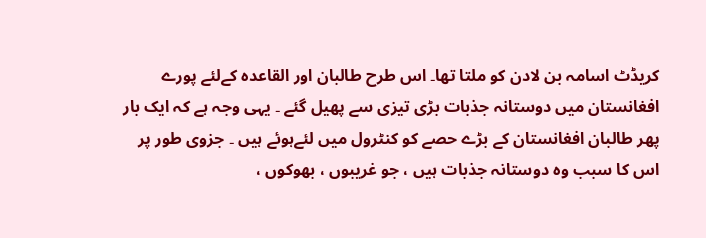کریڈٹ اسامہ بن لادن کو ملتا تھا۔ اس طرح طالبان اور القاعدہ کےلئے پورے افغانستان میں دوستانہ جذبات بڑی تیزی سے پھیل گئے ۔ یہی وجہ ہے کہ ایک بار پھر طالبان افغانستان کے بڑے حصے کو کنٹرول میں لئےہوئے ہیں ۔ جزوی طور پر اس کا سبب وہ دوستانہ جذبات ہیں ، جو غریبوں ، بھوکوں ،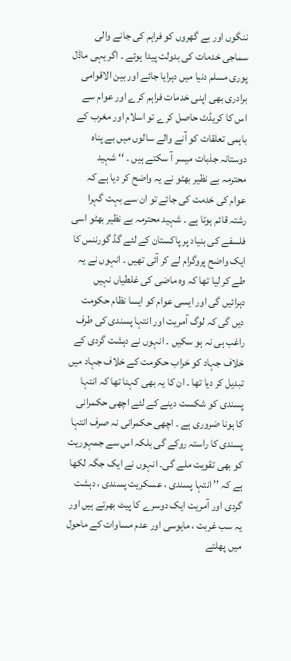ننگوں اور بے گھروں کو فراہم کی جانے والی سماجی خدمات کی بدولت پیدا ہوئے ۔ اگر یہی ماڈل پوری مسلم دنیا میں دہرایا جائے اور بین الاقوامی برادری بھی اپنی خدمات فراہم کرے اور عوام سے اس کا کریڈٹ حاصل کرے تو اسلام اور مغرب کے باہمی تعلقات کو آنے والے سالوں میں بے پناہ دوستانہ جذبات میسر آ سکتے ہیں ۔ ‘‘ شہید محترمہ بے نظیر بھٹو نے یہ واضح کر دیا ہے کہ عوام کی خدمت کی جائے تو ان سے بہت گہرا رشتہ قائم ہوتا ہے ۔ شہید محترمہ بے نظیر بھٹو اسی فلسفے کی بنیاد پر پاکستان کے لئے گڈ گورننس کا ایک واضح پروگرام لے کر آئی تھیں ۔ انہوں نے یہ طے کر لیا تھا کہ وہ ماضی کی غلطیاں نہیں دہرائیں گی اور ایسی عوام کو ایسا نظام حکومت دیں گی کہ لوگ آمریت اور انتہا پسندی کی طرف راغب ہی نہ ہو سکیں ۔ انہوں نے دہشت گردی کے خلاف جہاد کو خراب حکومت کے خلاف جہاد میں تبدیل کر دیا تھا ۔ ان کا یہ بھی کہنا تھا کہ انتہا پسندی کو شکست دینے کے لئے اچھی حکمرانی کا ہونا ضروری ہے ۔ اچھی حکمرانی نہ صرف انتہا پسندی کا راستہ روکے گی بلکہ اس سے جمہوریت کو بھی تقویت ملے گی۔ انہوں نے ایک جگہ لکھا ہے کہ ’’ انتہا پسندی ، عسکریت پسندی ، دہشت گردی اور آمریت ایک دوسرے کا پیٹ بھرتے ہیں اور یہ سب غربت ، مایوسی اور عدم مساوات کے ماحول میں پھلتے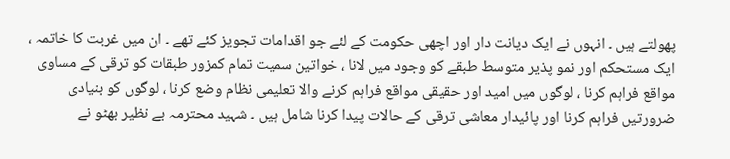پھولتے ہیں ۔ انہوں نے ایک دیانت دار اور اچھی حکومت کے لئے جو اقدامات تجویز کئے تھے ۔ ان میں غربت کا خاتمہ ، ایک مستحکم اور نمو پذیر متوسط طبقے کو وجود میں لانا ، خواتین سمیت تمام کمزور طبقات کو ترقی کے مساوی مواقع فراہم کرنا ، لوگوں میں امید اور حقیقی مواقع فراہم کرنے والا تعلیمی نظام وضع کرنا ، لوگوں کو بنیادی ضرورتیں فراہم کرنا اور پائیدار معاشی ترقی کے حالات پیدا کرنا شامل ہیں ۔ شہید محترمہ بے نظیر بھٹو نے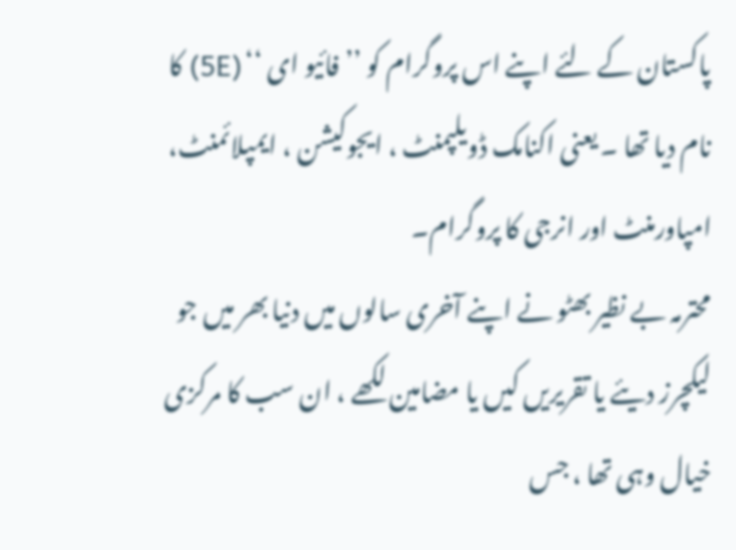پاکستان کے لئے اپنے اس پروگرام کو ’’ فائیو ای ‘‘ (5E) کا نام دیا تھا ۔ یعنی اکنامک ڈویلپمنٹ ، ایجوکیشن ، ایمپلائمنٹ، امپاورمنٹ اور انرجی کا پروگرام۔
محترمہ بے نظیر بھٹو نے اپنے آخری سالوں میں دنیا بھر میں جو لیکچرز دیئے یا تقریریں کیں یا مضامین لکھے ، ان سب کا مرکزی خیال وہی تھا ، جس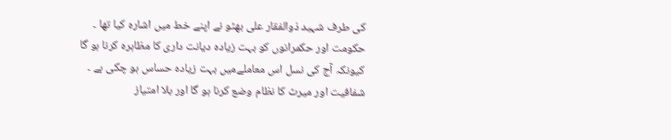کی طرف شہید ذوالفقار علی بھٹو نے اپنے خط میں اشارہ کیا تھا ۔ حکومت اور حکمرانوں کو بہت زیادہ دیانت داری کا مظاہرہ کرنا ہو گا کیونکہ آج کی نسل اس معاملےمیں بہت زیادہ حساس ہو چکی ہے ۔ شفافیت اور میرٹ کا نظام وضع کرنا ہو گا اور بلا امتیاز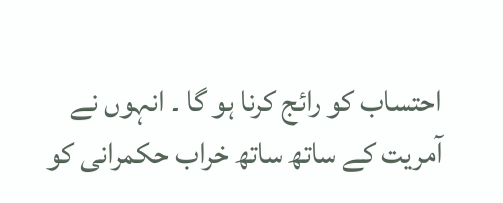احتساب کو رائج کرنا ہو گا ۔ انہوں نے آمریت کے ساتھ ساتھ خراب حکمرانی کو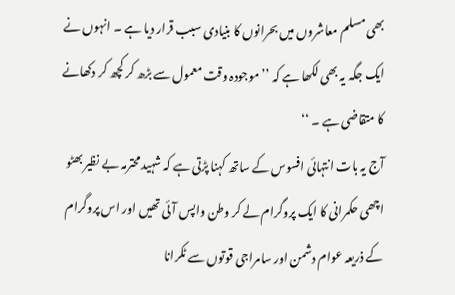بھی مسلم معاشروں میں بحرانوں کا بنیادی سبب قرار دیا ہے ۔ انہوں نے ایک جگہ یہ بھی لکھا ہے کہ ’’ موجودہ وقت معمول سے بڑھ کر کچھ کر دکھانے کا متقاضی ہے ۔ ‘‘
آج یہ بات انتہائی افسوس کے ساتھ کہنا پڑتی ہے کہ شہید محترمہ بے نظیر بھٹو اچھی حکمرانی کا ایک پروگرام لے کر وطن واپس آئی تھیں اور اس پروگرام کے ذریعہ عوام دشمن اور سامراجی قوتوں سے ٹکرانا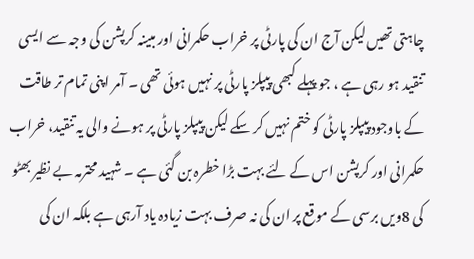چاہتی تھیں لیکن آج ان کی پارٹی پر خراب حکمرانی اور مبینہ کرپشن کی وجہ سے ایسی تنقید ہو رہی ہے ، جو پہلے کبھی پیپلز پارٹی پر نہیں ہوئی تھی ۔ آمر اپنی تمام تر طاقت کے باوجود پیپلز پارٹی کو ختم نہیں کر سکے لیکن پیپلز پارٹی پر ہونے والی یہ تنقید، خراب حکمرانی اور کرپشن اس کے لئے بہت بڑا خطرہ بن گئی ہے ۔ شہید محترمہ بے نظیر بھٹو کی 8ویں برسی کے موقع پر ان کی نہ صرف بہت زیادہ یاد آرہی ہے بلکہ ان کی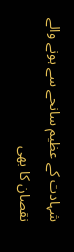شہادت کے عظیم سانحے سے ہونے والے نقصان کا بھی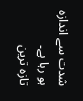شدت سے اندازہ ہو رہا ہے۔
تازہ ترین